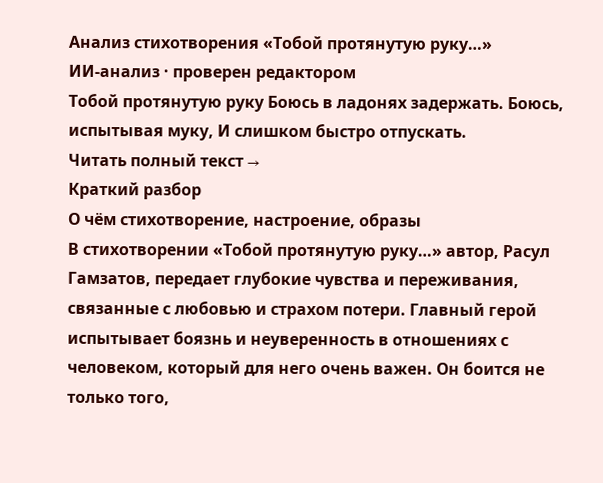Анализ стихотворения «Тобой протянутую руку…»
ИИ-анализ · проверен редактором
Тобой протянутую руку Боюсь в ладонях задержать. Боюсь, испытывая муку, И слишком быстро отпускать.
Читать полный текст →
Краткий разбор
О чём стихотворение, настроение, образы
В стихотворении «Тобой протянутую руку…» автор, Расул Гамзатов, передает глубокие чувства и переживания, связанные с любовью и страхом потери. Главный герой испытывает боязнь и неуверенность в отношениях с человеком, который для него очень важен. Он боится не только того,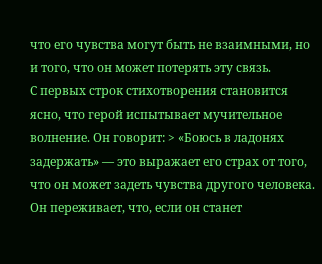что его чувства могут быть не взаимными, но и того, что он может потерять эту связь.
С первых строк стихотворения становится ясно, что герой испытывает мучительное волнение. Он говорит: > «Боюсь в ладонях задержать» — это выражает его страх от того, что он может задеть чувства другого человека. Он переживает, что, если он станет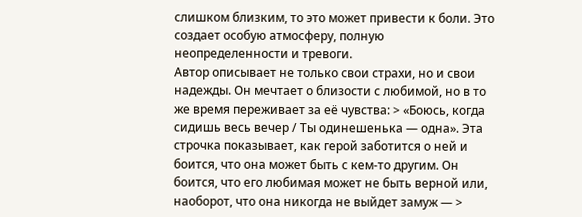слишком близким, то это может привести к боли. Это создает особую атмосферу, полную неопределенности и тревоги.
Автор описывает не только свои страхи, но и свои надежды. Он мечтает о близости с любимой, но в то же время переживает за её чувства: > «Боюсь, когда сидишь весь вечер / Ты одинешенька — одна». Эта строчка показывает, как герой заботится о ней и боится, что она может быть с кем-то другим. Он боится, что его любимая может не быть верной или, наоборот, что она никогда не выйдет замуж — >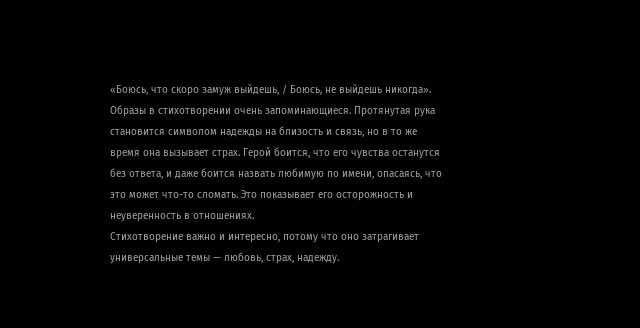«Боюсь, что скоро замуж выйдешь, / Боюсь, не выйдешь никогда».
Образы в стихотворении очень запоминающиеся. Протянутая рука становится символом надежды на близость и связь, но в то же время она вызывает страх. Герой боится, что его чувства останутся без ответа, и даже боится назвать любимую по имени, опасаясь, что это может что-то сломать. Это показывает его осторожность и неуверенность в отношениях.
Стихотворение важно и интересно, потому что оно затрагивает универсальные темы — любовь, страх, надежду.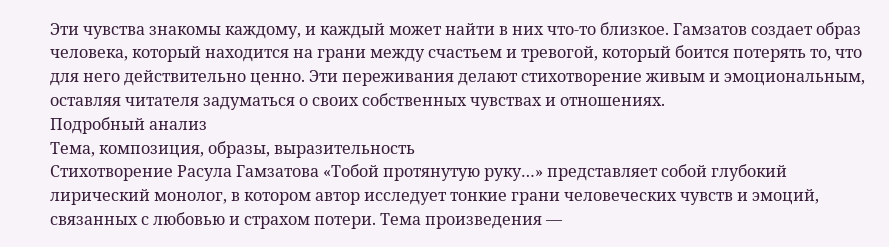Эти чувства знакомы каждому, и каждый может найти в них что-то близкое. Гамзатов создает образ человека, который находится на грани между счастьем и тревогой, который боится потерять то, что для него действительно ценно. Эти переживания делают стихотворение живым и эмоциональным, оставляя читателя задуматься о своих собственных чувствах и отношениях.
Подробный анализ
Тема, композиция, образы, выразительность
Стихотворение Расула Гамзатова «Тобой протянутую руку…» представляет собой глубокий лирический монолог, в котором автор исследует тонкие грани человеческих чувств и эмоций, связанных с любовью и страхом потери. Тема произведения —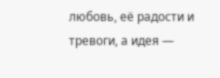любовь, её радости и тревоги, а идея —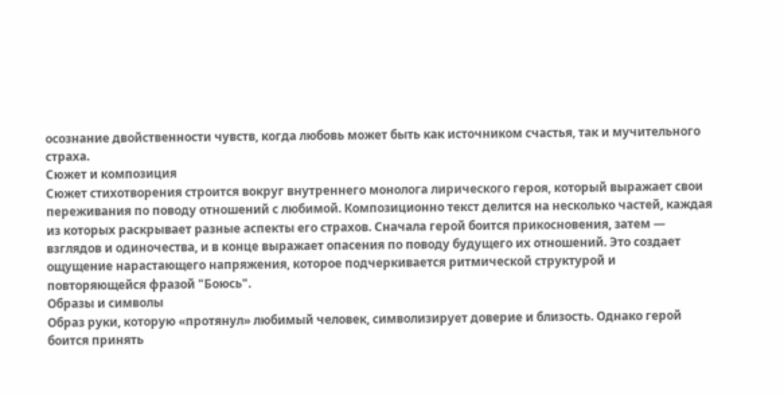осознание двойственности чувств, когда любовь может быть как источником счастья, так и мучительного страха.
Сюжет и композиция
Сюжет стихотворения строится вокруг внутреннего монолога лирического героя, который выражает свои переживания по поводу отношений с любимой. Композиционно текст делится на несколько частей, каждая из которых раскрывает разные аспекты его страхов. Сначала герой боится прикосновения, затем — взглядов и одиночества, и в конце выражает опасения по поводу будущего их отношений. Это создает ощущение нарастающего напряжения, которое подчеркивается ритмической структурой и повторяющейся фразой "Боюсь".
Образы и символы
Образ руки, которую «протянул» любимый человек, символизирует доверие и близость. Однако герой боится принять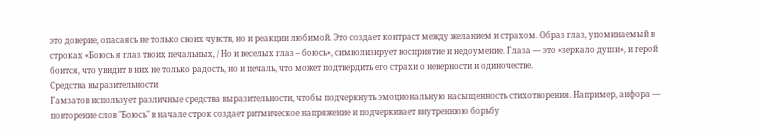это доверие, опасаясь не только своих чувств, но и реакции любимой. Это создает контраст между желанием и страхом. Образ глаз, упоминаемый в строках «Боюсь я глаз твоих печальных, / Но и веселых глаз – боюсь», символизирует восприятие и недоумение. Глаза — это «зеркало души», и герой боится, что увидит в них не только радость, но и печаль, что может подтвердить его страхи о неверности и одиночестве.
Средства выразительности
Гамзатов использует различные средства выразительности, чтобы подчеркнуть эмоциональную насыщенность стихотворения. Например, анфора — повторение слов "Боюсь" в начале строк создает ритмическое напряжение и подчеркивает внутреннюю борьбу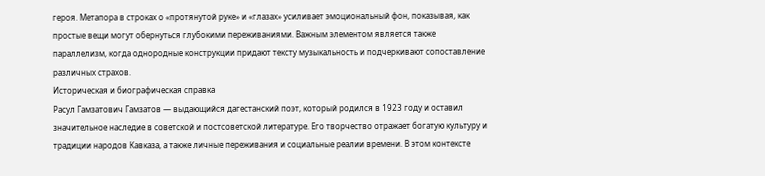героя. Метапора в строках о «протянутой руке» и «глазах» усиливает эмоциональный фон, показывая, как простые вещи могут обернуться глубокими переживаниями. Важным элементом является также параллелизм, когда однородные конструкции придают тексту музыкальность и подчеркивают сопоставление различных страхов.
Историческая и биографическая справка
Расул Гамзатович Гамзатов — выдающийся дагестанский поэт, который родился в 1923 году и оставил значительное наследие в советской и постсоветской литературе. Его творчество отражает богатую культуру и традиции народов Кавказа, а также личные переживания и социальные реалии времени. В этом контексте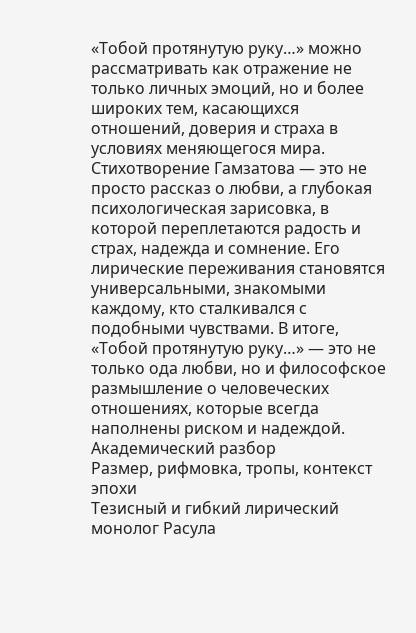«Тобой протянутую руку…» можно рассматривать как отражение не только личных эмоций, но и более широких тем, касающихся отношений, доверия и страха в условиях меняющегося мира.
Стихотворение Гамзатова — это не просто рассказ о любви, а глубокая психологическая зарисовка, в которой переплетаются радость и страх, надежда и сомнение. Его лирические переживания становятся универсальными, знакомыми каждому, кто сталкивался с подобными чувствами. В итоге, «Тобой протянутую руку…» — это не только ода любви, но и философское размышление о человеческих отношениях, которые всегда наполнены риском и надеждой.
Академический разбор
Размер, рифмовка, тропы, контекст эпохи
Тезисный и гибкий лирический монолог Расула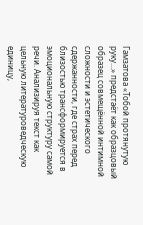Гамзатова «Тобой протянутую руку…» предстаёт как образцовый образец совмещённой интимной сложности и эстетического сдержанности, где страх перед близостью трансформируется в эмоциональную структуру самой речи. Анализируя текст как цельную литературоведческую единицу,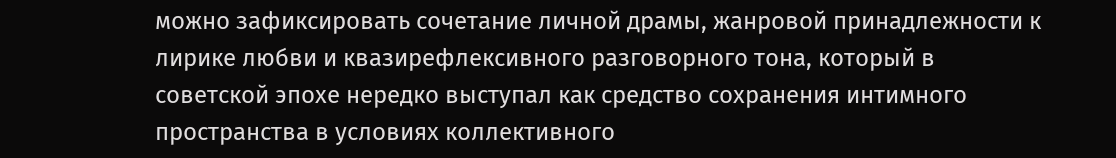можно зафиксировать сочетание личной драмы, жанровой принадлежности к лирике любви и квазирефлексивного разговорного тона, который в советской эпохе нередко выступал как средство сохранения интимного пространства в условиях коллективного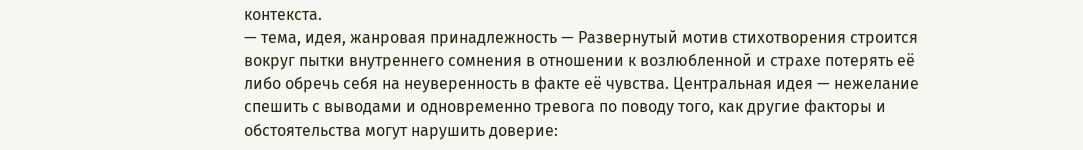контекста.
— тема, идея, жанровая принадлежность — Развернутый мотив стихотворения строится вокруг пытки внутреннего сомнения в отношении к возлюбленной и страхе потерять её либо обречь себя на неуверенность в факте её чувства. Центральная идея — нежелание спешить с выводами и одновременно тревога по поводу того, как другие факторы и обстоятельства могут нарушить доверие: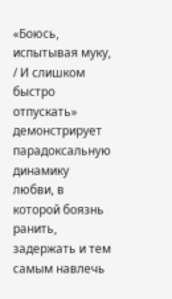«Боюсь, испытывая муку, / И слишком быстро отпускать» демонстрирует парадоксальную динамику любви, в которой боязнь ранить, задержать и тем самым навлечь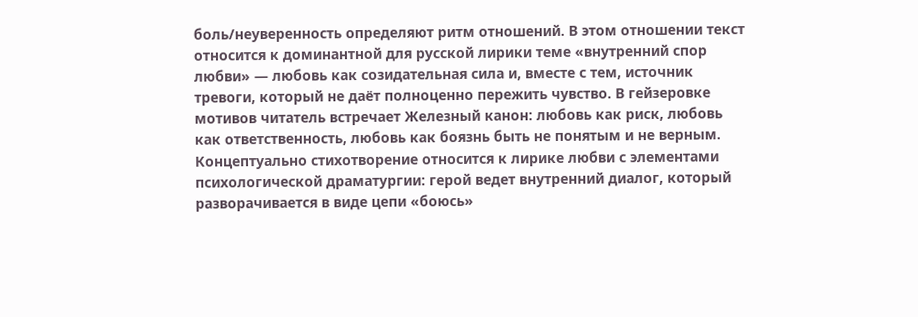боль/неуверенность определяют ритм отношений. В этом отношении текст относится к доминантной для русской лирики теме «внутренний спор любви» — любовь как созидательная сила и, вместе с тем, источник тревоги, который не даёт полноценно пережить чувство. В гейзеровке мотивов читатель встречает Железный канон: любовь как риск, любовь как ответственность, любовь как боязнь быть не понятым и не верным. Концептуально стихотворение относится к лирике любви с элементами психологической драматургии: герой ведет внутренний диалог, который разворачивается в виде цепи «боюсь»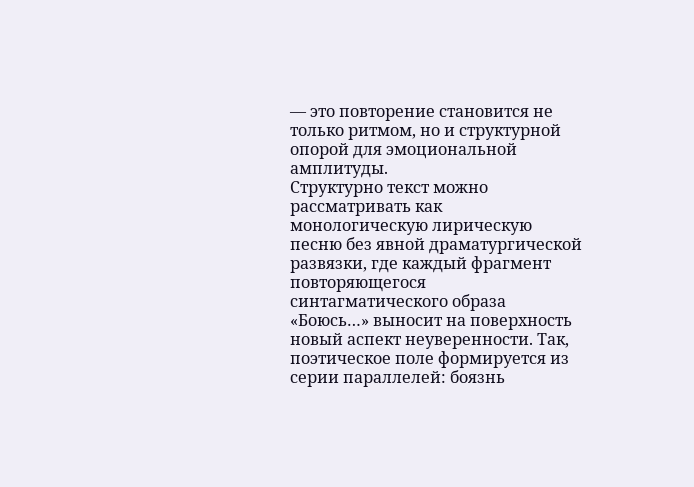— это повторение становится не только ритмом, но и структурной опорой для эмоциональной амплитуды.
Структурно текст можно рассматривать как монологическую лирическую песню без явной драматургической развязки, где каждый фрагмент повторяющегося синтагматического образа «Боюсь…» выносит на поверхность новый аспект неуверенности. Так, поэтическое поле формируется из серии параллелей: боязнь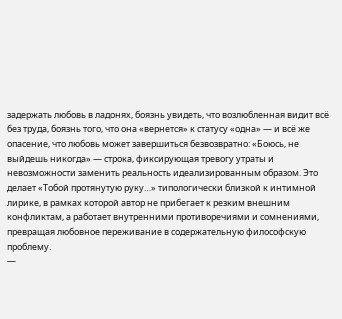задержать любовь в ладонях, боязнь увидеть, что возлюбленная видит всё без труда, боязнь того, что она «вернется» к статусу «одна» — и всё же опасение, что любовь может завершиться безвозвратно: «Боюсь, не выйдешь никогда» — строка, фиксирующая тревогу утраты и невозможности заменить реальность идеализированным образом. Это делает «Тобой протянутую руку…» типологически близкой к интимной лирике, в рамках которой автор не прибегает к резким внешним конфликтам, а работает внутренними противоречиями и сомнениями, превращая любовное переживание в содержательную философскую проблему.
—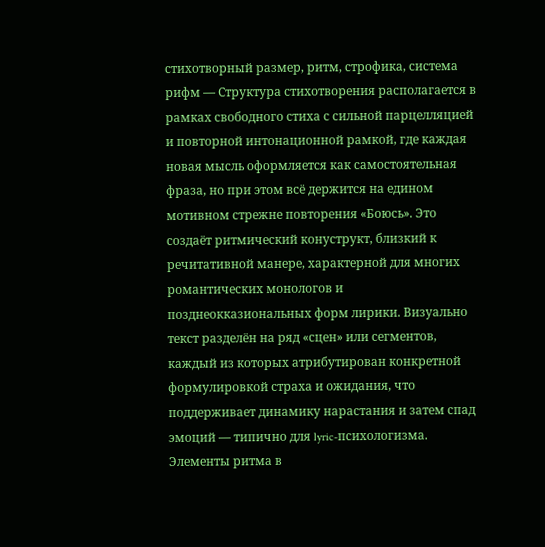стихотворный размер, ритм, строфика, система рифм — Структура стихотворения располагается в рамках свободного стиха с сильной парцелляцией и повторной интонационной рамкой, где каждая новая мысль оформляется как самостоятельная фраза, но при этом всё держится на едином мотивном стрежне повторения «Боюсь». Это создаёт ритмический конуструкт, близкий к речитативной манере, характерной для многих романтических монологов и позднеокказиональных форм лирики. Визуально текст разделён на ряд «сцен» или сегментов, каждый из которых атрибутирован конкретной формулировкой страха и ожидания, что поддерживает динамику нарастания и затем спад эмоций — типично для lyric-психологизма.
Элементы ритма в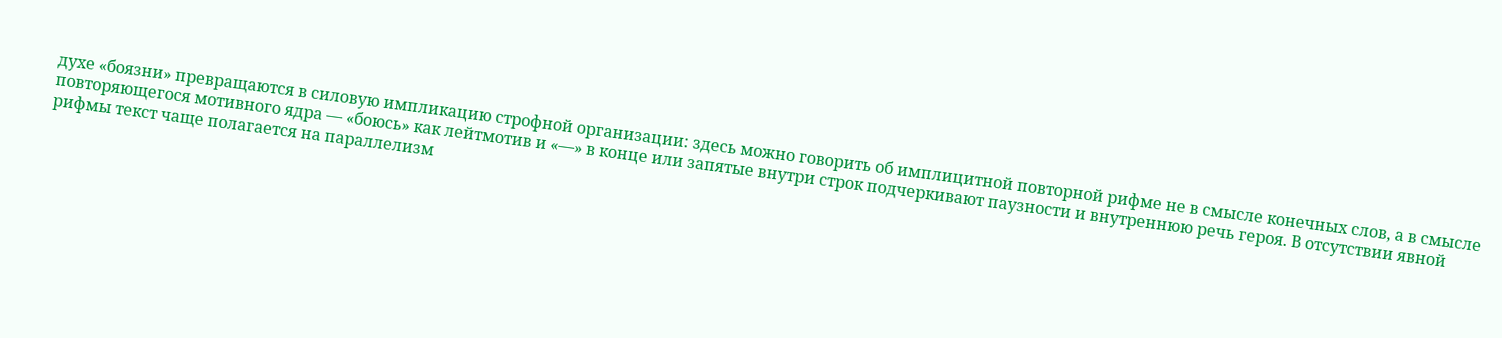духе «боязни» превращаются в силовую импликацию строфной организации: здесь можно говорить об имплицитной повторной рифме не в смысле конечных слов, а в смысле повторяющегося мотивного ядра — «боюсь» как лейтмотив и «—» в конце или запятые внутри строк подчеркивают паузности и внутреннюю речь героя. В отсутствии явной рифмы текст чаще полагается на параллелизм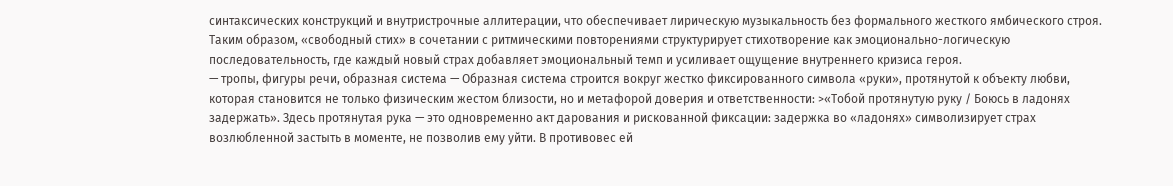синтаксических конструкций и внутристрочные аллитерации, что обеспечивает лирическую музыкальность без формального жесткого ямбического строя. Таким образом, «свободный стих» в сочетании с ритмическими повторениями структурирует стихотворение как эмоционально-логическую последовательность, где каждый новый страх добавляет эмоциональный темп и усиливает ощущение внутреннего кризиса героя.
— тропы, фигуры речи, образная система — Образная система строится вокруг жестко фиксированного символа «руки», протянутой к объекту любви, которая становится не только физическим жестом близости, но и метафорой доверия и ответственности: >«Тобой протянутую руку / Боюсь в ладонях задержать». Здесь протянутая рука — это одновременно акт дарования и рискованной фиксации: задержка во «ладонях» символизирует страх возлюбленной застыть в моменте, не позволив ему уйти. В противовес ей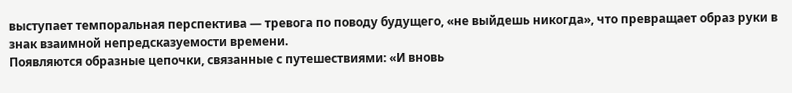выступает темпоральная перспектива — тревога по поводу будущего, «не выйдешь никогда», что превращает образ руки в знак взаимной непредсказуемости времени.
Появляются образные цепочки, связанные с путешествиями: «И вновь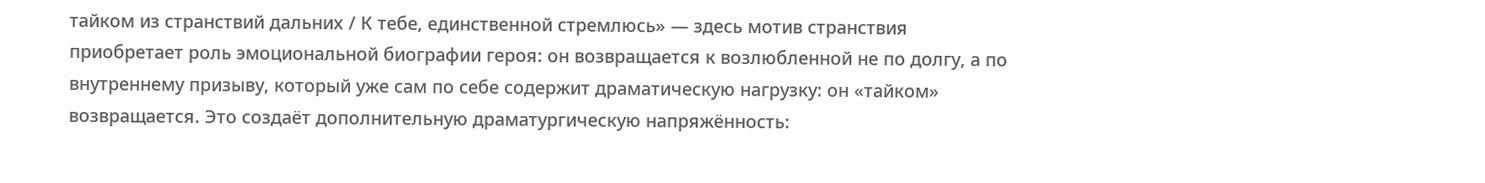тайком из странствий дальних / К тебе, единственной стремлюсь» — здесь мотив странствия приобретает роль эмоциональной биографии героя: он возвращается к возлюбленной не по долгу, а по внутреннему призыву, который уже сам по себе содержит драматическую нагрузку: он «тайком» возвращается. Это создаёт дополнительную драматургическую напряжённость: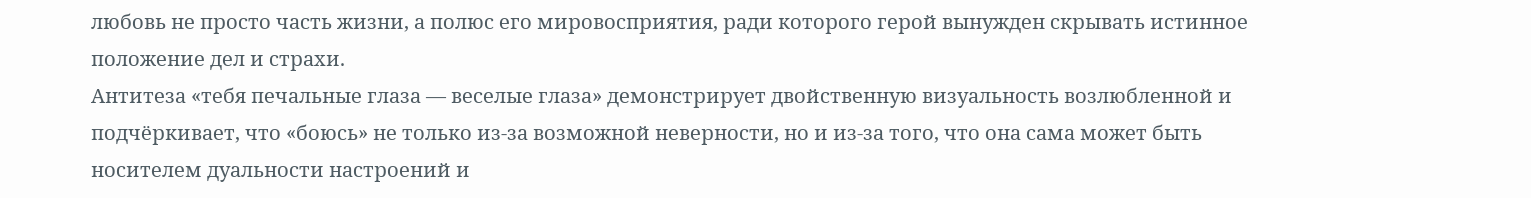любовь не просто часть жизни, а полюс его мировосприятия, ради которого герой вынужден скрывать истинное положение дел и страхи.
Антитеза «тебя печальные глаза — веселые глаза» демонстрирует двойственную визуальность возлюбленной и подчёркивает, что «боюсь» не только из-за возможной неверности, но и из-за того, что она сама может быть носителем дуальности настроений и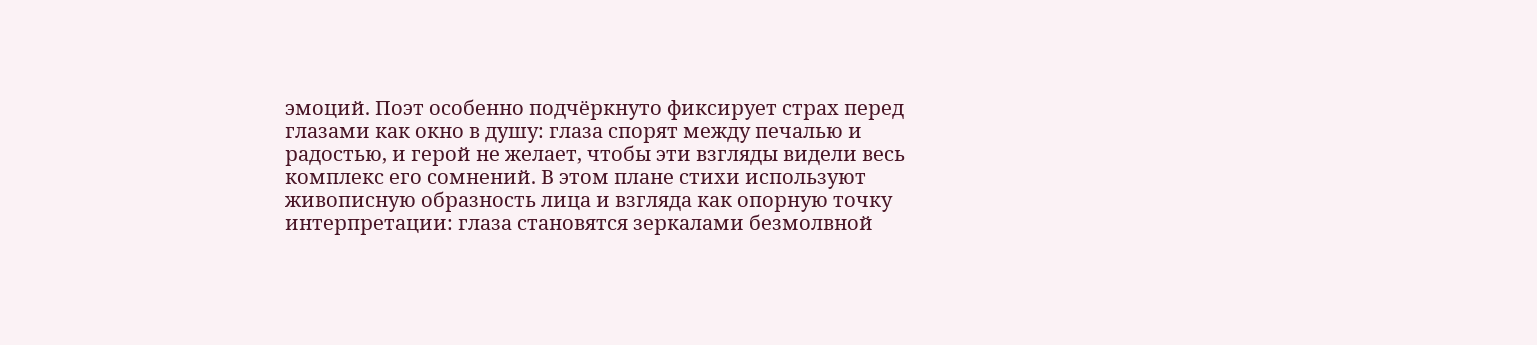эмоций. Поэт особенно подчёркнуто фиксирует страх перед глазами как окно в душу: глаза спорят между печалью и радостью, и герой не желает, чтобы эти взгляды видели весь комплекс его сомнений. В этом плане стихи используют живописную образность лица и взгляда как опорную точку интерпретации: глаза становятся зеркалами безмолвной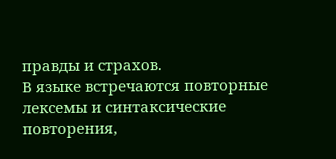правды и страхов.
В языке встречаются повторные лексемы и синтаксические повторения,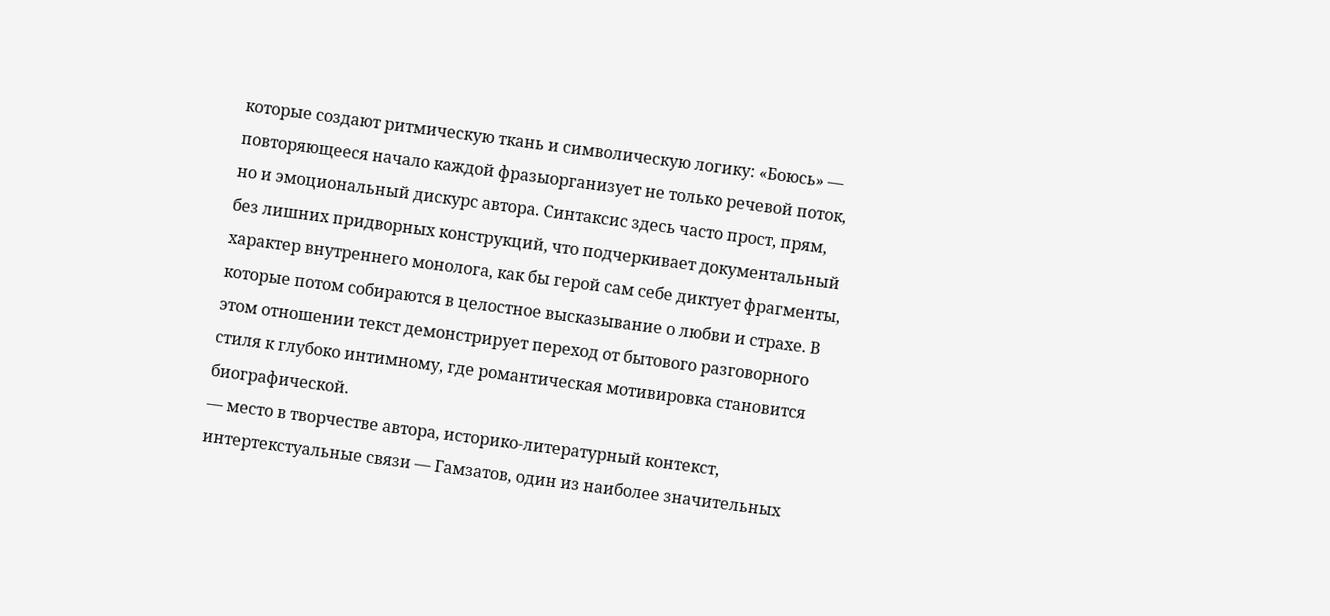которые создают ритмическую ткань и символическую логику: «Боюсь» — повторяющееся начало каждой фразыорганизует не только речевой поток, но и эмоциональный дискурс автора. Синтаксис здесь часто прост, прям, без лишних придворных конструкций, что подчеркивает документальный характер внутреннего монолога, как бы герой сам себе диктует фрагменты, которые потом собираются в целостное высказывание о любви и страхе. В этом отношении текст демонстрирует переход от бытового разговорного стиля к глубоко интимному, где романтическая мотивировка становится биографической.
— место в творчестве автора, историко-литературный контекст, интертекстуальные связи — Гамзатов, один из наиболее значительных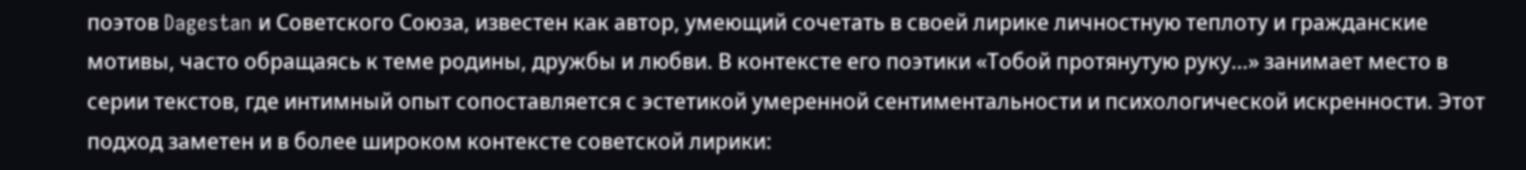поэтов Dagestan и Советского Союза, известен как автор, умеющий сочетать в своей лирике личностную теплоту и гражданские мотивы, часто обращаясь к теме родины, дружбы и любви. В контексте его поэтики «Тобой протянутую руку…» занимает место в серии текстов, где интимный опыт сопоставляется с эстетикой умеренной сентиментальности и психологической искренности. Этот подход заметен и в более широком контексте советской лирики: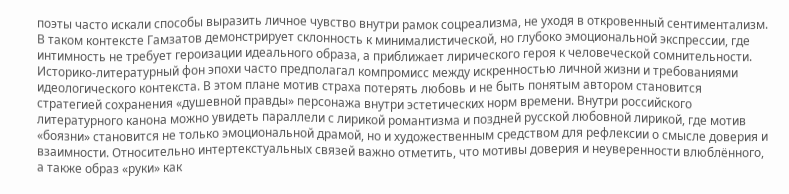поэты часто искали способы выразить личное чувство внутри рамок соцреализма, не уходя в откровенный сентиментализм. В таком контексте Гамзатов демонстрирует склонность к минималистической, но глубоко эмоциональной экспрессии, где интимность не требует героизации идеального образа, а приближает лирического героя к человеческой сомнительности.
Историко-литературный фон эпохи часто предполагал компромисс между искренностью личной жизни и требованиями идеологического контекста. В этом плане мотив страха потерять любовь и не быть понятым автором становится стратегией сохранения «душевной правды» персонажа внутри эстетических норм времени. Внутри российского литературного канона можно увидеть параллели с лирикой романтизма и поздней русской любовной лирикой, где мотив «боязни» становится не только эмоциональной драмой, но и художественным средством для рефлексии о смысле доверия и взаимности. Относительно интертекстуальных связей важно отметить, что мотивы доверия и неуверенности влюблённого, а также образ «руки» как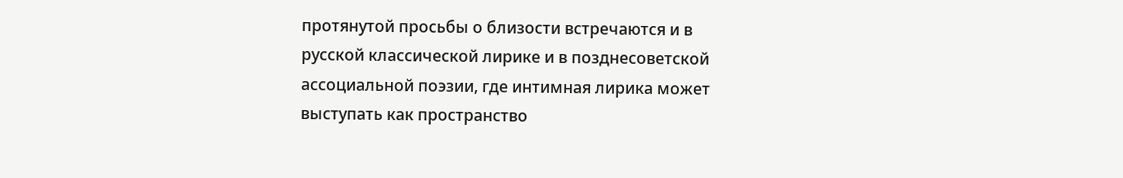протянутой просьбы о близости встречаются и в русской классической лирике и в позднесоветской ассоциальной поэзии, где интимная лирика может выступать как пространство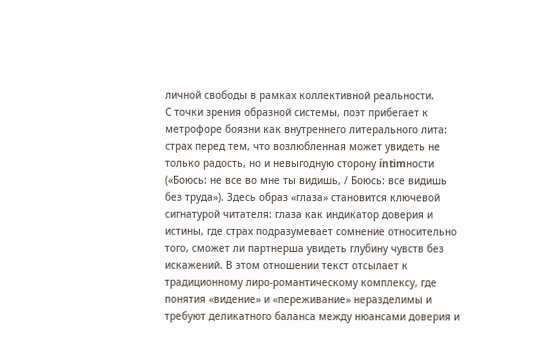личной свободы в рамках коллективной реальности.
С точки зрения образной системы, поэт прибегает к метрофоре боязни как внутреннего литерального лита: страх перед тем, что возлюбленная может увидеть не только радость, но и невыгодную сторону íntimности («Боюсь: не все во мне ты видишь, / Боюсь: все видишь без труда»). Здесь образ «глаза» становится ключевой сигнатурой читателя: глаза как индикатор доверия и истины, где страх подразумевает сомнение относительно того, сможет ли партнерша увидеть глубину чувств без искажений. В этом отношении текст отсылает к традиционному лиро-романтическому комплексу, где понятия «видение» и «переживание» неразделимы и требуют деликатного баланса между нюансами доверия и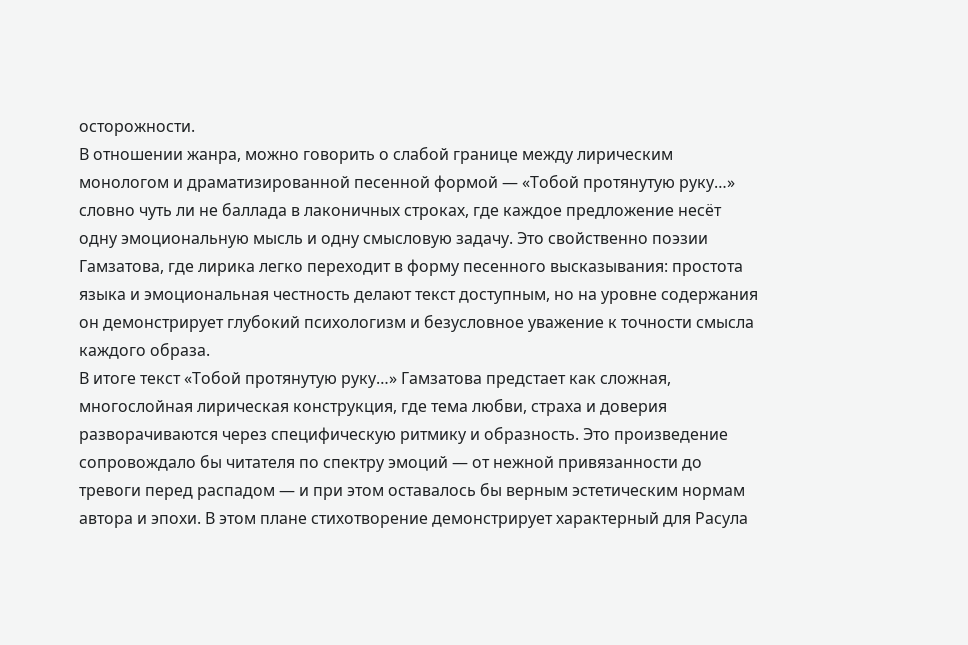осторожности.
В отношении жанра, можно говорить о слабой границе между лирическим монологом и драматизированной песенной формой — «Тобой протянутую руку…» словно чуть ли не баллада в лаконичных строках, где каждое предложение несёт одну эмоциональную мысль и одну смысловую задачу. Это свойственно поэзии Гамзатова, где лирика легко переходит в форму песенного высказывания: простота языка и эмоциональная честность делают текст доступным, но на уровне содержания он демонстрирует глубокий психологизм и безусловное уважение к точности смысла каждого образа.
В итоге текст «Тобой протянутую руку…» Гамзатова предстает как сложная, многослойная лирическая конструкция, где тема любви, страха и доверия разворачиваются через специфическую ритмику и образность. Это произведение сопровождало бы читателя по спектру эмоций — от нежной привязанности до тревоги перед распадом — и при этом оставалось бы верным эстетическим нормам автора и эпохи. В этом плане стихотворение демонстрирует характерный для Расула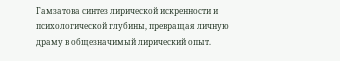Гамзатова синтез лирической искренности и психологической глубины, превращая личную драму в общезначимый лирический опыт.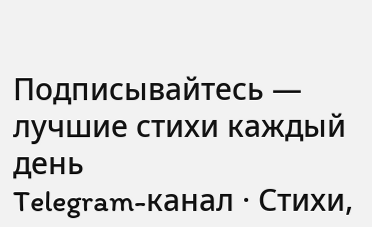Подписывайтесь — лучшие стихи каждый день
Telegram-канал · Стихи,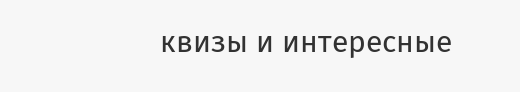квизы и интересные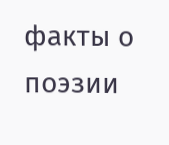факты о поэзии